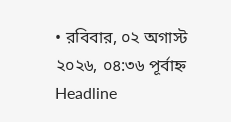• রবিবার, ০২ অগাস্ট ২০২৬, ০৪:৩৬ পূর্বাহ্ন
Headline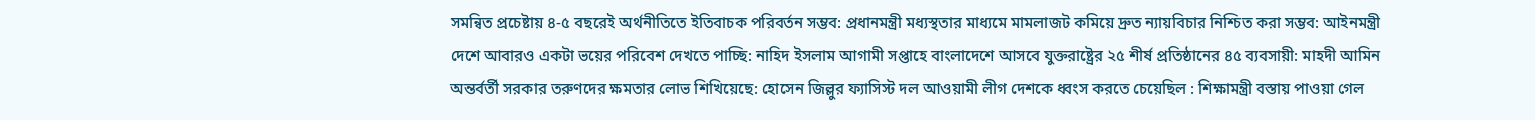সমন্বিত প্রচেষ্টায় ৪-৫ বছরেই অর্থনীতিতে ইতিবাচক পরিবর্তন সম্ভব: প্রধানমন্ত্রী মধ্যস্থতার মাধ্যমে মামলাজট কমিয়ে দ্রুত ন্যায়বিচার নিশ্চিত করা সম্ভব: আইনমন্ত্রী দেশে আবারও একটা ভয়ের পরিবেশ দেখতে পাচ্ছি: নাহিদ ইসলাম আগামী সপ্তাহে বাংলাদেশে আসবে যুক্তরাষ্ট্রের ২৫ শীর্ষ প্রতিষ্ঠানের ৪৫ ব্যবসায়ী: মাহদী আমিন অন্তর্বর্তী সরকার তরুণদের ক্ষমতার লোভ শিখিয়েছে: হোসেন জিল্লুর ফ্যাসিস্ট দল আওয়ামী লীগ দেশকে ধ্বংস করতে চেয়েছিল : শিক্ষামন্ত্রী বস্তায় পাওয়া গেল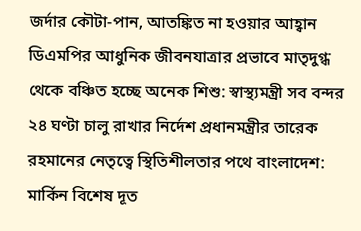জর্দার কৌটা-পান, আতঙ্কিত না হওয়ার আহ্বান ডিএমপির আধুনিক জীবনযাত্রার প্রভাবে মাতৃদুগ্ধ থেকে বঞ্চিত হচ্ছে অনেক শিশু: স্বাস্থ্যমন্ত্রী সব বন্দর ২৪ ঘণ্টা চালু রাখার নির্দেশ প্রধানমন্ত্রীর তারেক রহমানের নেতৃত্বে স্থিতিশীলতার পথে বাংলাদেশ: মার্কিন বিশেষ দূত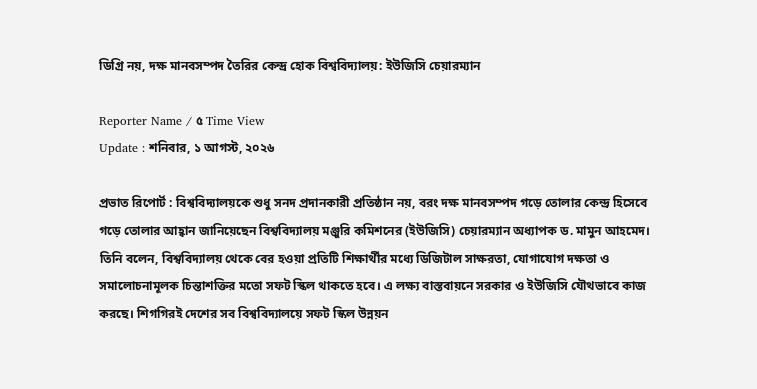ডিগ্রি নয়, দক্ষ মানবসম্পদ তৈরির কেন্দ্র হোক বিশ্ববিদ্যালয়: ইউজিসি চেয়ারম্যান

Reporter Name / ৫ Time View
Update : শনিবার, ১ আগস্ট, ২০২৬

প্রভাত রিপোর্ট : বিশ্ববিদ্যালয়কে শুধু সনদ প্রদানকারী প্রতিষ্ঠান নয়, বরং দক্ষ মানবসম্পদ গড়ে তোলার কেন্দ্র হিসেবে গড়ে তোলার আহ্বান জানিয়েছেন বিশ্ববিদ্যালয় মঞ্জুরি কমিশনের (ইউজিসি) চেয়ারম্যান অধ্যাপক ড. মামুন আহমেদ। তিনি বলেন, বিশ্ববিদ্যালয় থেকে বের হওয়া প্রতিটি শিক্ষার্থীর মধ্যে ডিজিটাল সাক্ষরতা, যোগাযোগ দক্ষতা ও সমালোচনামূলক চিন্তাশক্তির মতো সফট স্কিল থাকতে হবে। এ লক্ষ্য বাস্তবায়নে সরকার ও ইউজিসি যৌথভাবে কাজ করছে। শিগগিরই দেশের সব বিশ্ববিদ্যালয়ে সফট স্কিল উন্নয়ন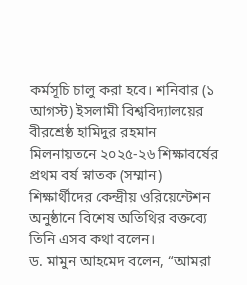কর্মসূচি চালু করা হবে। শনিবার (১ আগস্ট) ইসলামী বিশ্ববিদ্যালয়ের বীরশ্রেষ্ঠ হামিদুর রহমান মিলনায়তনে ২০২৫-২৬ শিক্ষাবর্ষের প্রথম বর্ষ স্নাতক (সম্মান) শিক্ষার্থীদের কেন্দ্রীয় ওরিয়েন্টেশন অনুষ্ঠানে বিশেষ অতিথির বক্তব্যে তিনি এসব কথা বলেন।
ড. মামুন আহমেদ বলেন, “আমরা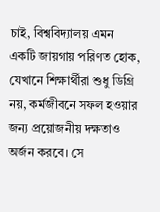চাই, বিশ্ববিদ্যালয় এমন একটি জায়গায় পরিণত হোক, যেখানে শিক্ষার্থীরা শুধু ডিগ্রি নয়, কর্মজীবনে সফল হওয়ার জন্য প্রয়োজনীয় দক্ষতাও অর্জন করবে। সে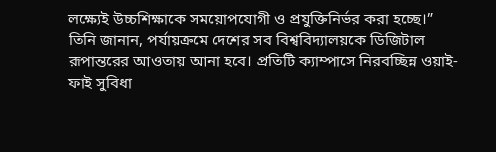লক্ষ্যেই উচ্চশিক্ষাকে সময়োপযোগী ও প্রযুক্তিনির্ভর করা হচ্ছে।”
তিনি জানান, পর্যায়ক্রমে দেশের সব বিশ্ববিদ্যালয়কে ডিজিটাল রূপান্তরের আওতায় আনা হবে। প্রতিটি ক্যাম্পাসে নিরবচ্ছিন্ন ওয়াই-ফাই সুবিধা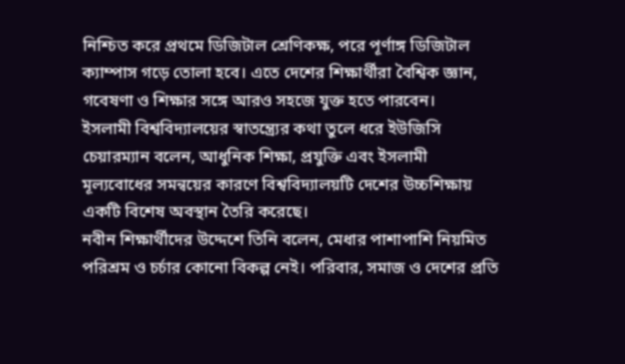নিশ্চিত করে প্রথমে ডিজিটাল শ্রেণিকক্ষ, পরে পূর্ণাঙ্গ ডিজিটাল ক্যাম্পাস গড়ে তোলা হবে। এতে দেশের শিক্ষার্থীরা বৈশ্বিক জ্ঞান, গবেষণা ও শিক্ষার সঙ্গে আরও সহজে যুক্ত হতে পারবেন।
ইসলামী বিশ্ববিদ্যালয়ের স্বাতন্ত্র্যের কথা তুলে ধরে ইউজিসি চেয়ারম্যান বলেন, আধুনিক শিক্ষা, প্রযুক্তি এবং ইসলামী মূল্যবোধের সমন্বয়ের কারণে বিশ্ববিদ্যালয়টি দেশের উচ্চশিক্ষায় একটি বিশেষ অবস্থান তৈরি করেছে।
নবীন শিক্ষার্থীদের উদ্দেশে তিনি বলেন, মেধার পাশাপাশি নিয়মিত পরিশ্রম ও চর্চার কোনো বিকল্প নেই। পরিবার, সমাজ ও দেশের প্রতি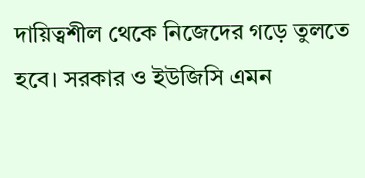দায়িত্বশীল থেকে নিজেদের গড়ে তুলতে হবে। সরকার ও ইউজিসি এমন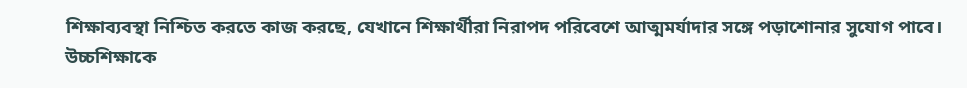শিক্ষাব্যবস্থা নিশ্চিত করতে কাজ করছে, যেখানে শিক্ষার্থীরা নিরাপদ পরিবেশে আত্মমর্যাদার সঙ্গে পড়াশোনার সুযোগ পাবে।
উচ্চশিক্ষাকে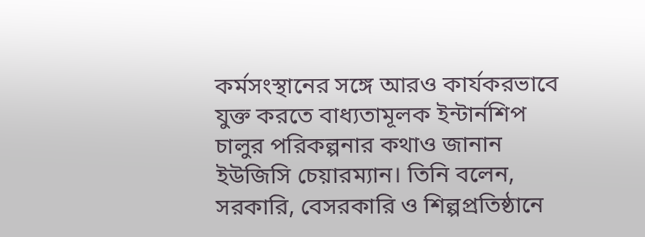কর্মসংস্থানের সঙ্গে আরও কার্যকরভাবে যুক্ত করতে বাধ্যতামূলক ইন্টার্নশিপ চালুর পরিকল্পনার কথাও জানান ইউজিসি চেয়ারম্যান। তিনি বলেন, সরকারি, বেসরকারি ও শিল্পপ্রতিষ্ঠানে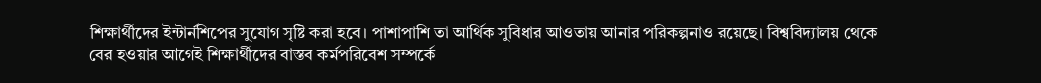শিক্ষার্থীদের ইন্টার্নশিপের সুযোগ সৃষ্টি করা হবে। পাশাপাশি তা আর্থিক সুবিধার আওতায় আনার পরিকল্পনাও রয়েছে। বিশ্ববিদ্যালয় থেকে বের হওয়ার আগেই শিক্ষার্থীদের বাস্তব কর্মপরিবেশ সম্পর্কে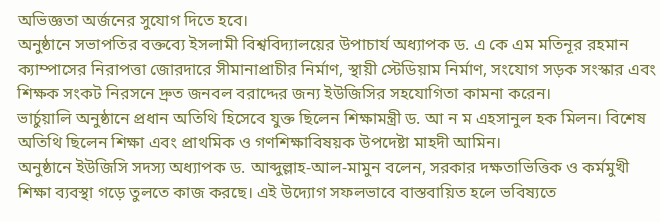অভিজ্ঞতা অর্জনের সুযোগ দিতে হবে।
অনুষ্ঠানে সভাপতির বক্তব্যে ইসলামী বিশ্ববিদ্যালয়ের উপাচার্য অধ্যাপক ড. এ কে এম মতিনূর রহমান ক্যাম্পাসের নিরাপত্তা জোরদারে সীমানাপ্রাচীর নির্মাণ, স্থায়ী স্টেডিয়াম নির্মাণ, সংযোগ সড়ক সংস্কার এবং শিক্ষক সংকট নিরসনে দ্রুত জনবল বরাদ্দের জন্য ইউজিসির সহযোগিতা কামনা করেন।
ভার্চুয়ালি অনুষ্ঠানে প্রধান অতিথি হিসেবে যুক্ত ছিলেন শিক্ষামন্ত্রী ড. আ ন ম এহসানুল হক মিলন। বিশেষ অতিথি ছিলেন শিক্ষা এবং প্রাথমিক ও গণশিক্ষাবিষয়ক উপদেষ্টা মাহদী আমিন।
অনুষ্ঠানে ইউজিসি সদস্য অধ্যাপক ড. আব্দুল্লাহ-আল-মামুন বলেন, সরকার দক্ষতাভিত্তিক ও কর্মমুখী শিক্ষা ব্যবস্থা গড়ে তুলতে কাজ করছে। এই উদ্যোগ সফলভাবে বাস্তবায়িত হলে ভবিষ্যতে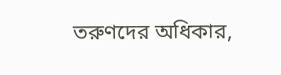তরুণদের অধিকার,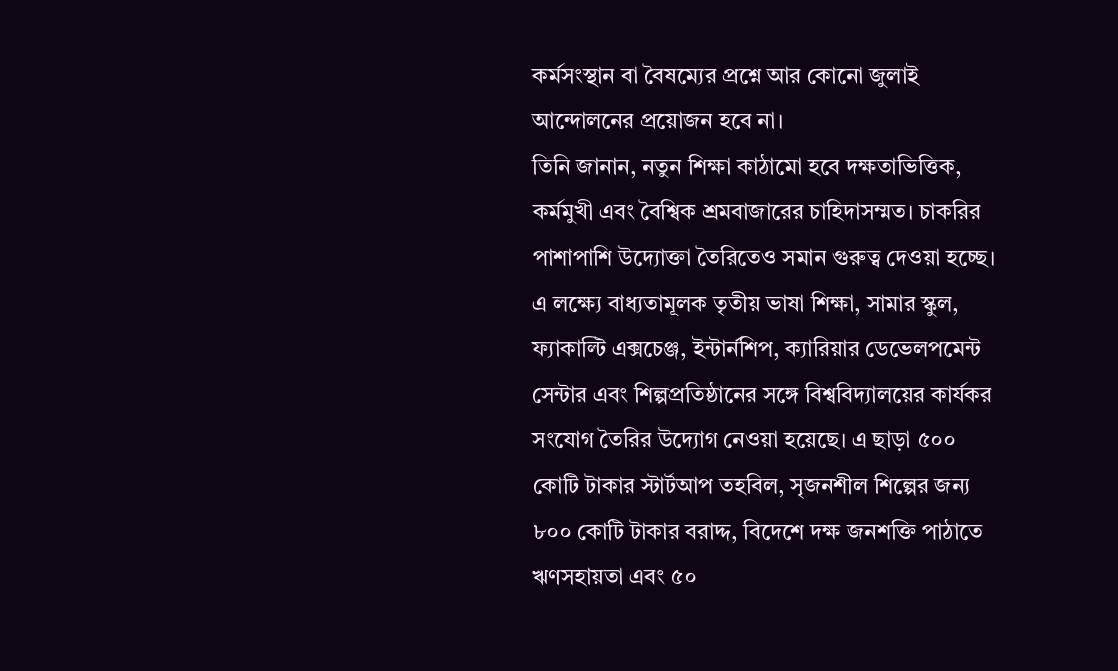কর্মসংস্থান বা বৈষম্যের প্রশ্নে আর কোনো জুলাই আন্দোলনের প্রয়োজন হবে না।
তিনি জানান, নতুন শিক্ষা কাঠামো হবে দক্ষতাভিত্তিক, কর্মমুখী এবং বৈশ্বিক শ্রমবাজারের চাহিদাসম্মত। চাকরির পাশাপাশি উদ্যোক্তা তৈরিতেও সমান গুরুত্ব দেওয়া হচ্ছে। এ লক্ষ্যে বাধ্যতামূলক তৃতীয় ভাষা শিক্ষা, সামার স্কুল, ফ্যাকাল্টি এক্সচেঞ্জ, ইন্টার্নশিপ, ক্যারিয়ার ডেভেলপমেন্ট সেন্টার এবং শিল্পপ্রতিষ্ঠানের সঙ্গে বিশ্ববিদ্যালয়ের কার্যকর সংযোগ তৈরির উদ্যোগ নেওয়া হয়েছে। এ ছাড়া ৫০০ কোটি টাকার স্টার্টআপ তহবিল, সৃজনশীল শিল্পের জন্য ৮০০ কোটি টাকার বরাদ্দ, বিদেশে দক্ষ জনশক্তি পাঠাতে ঋণসহায়তা এবং ৫০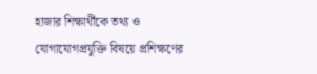হাজার শিক্ষার্থীকে তথ্য ও যোগাযোগপ্রযুক্তি বিষয়ে প্রশিক্ষণের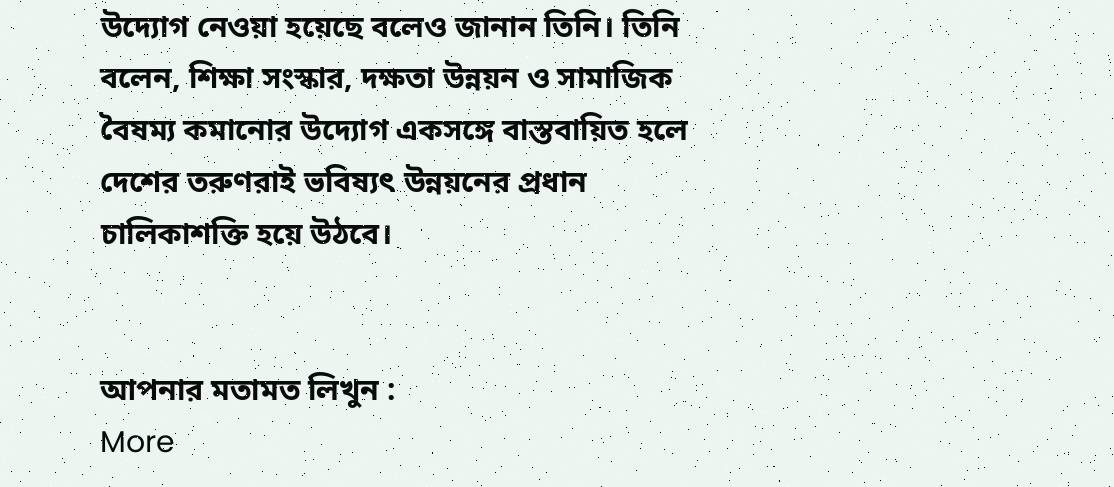উদ্যোগ নেওয়া হয়েছে বলেও জানান তিনি। তিনি বলেন, শিক্ষা সংস্কার, দক্ষতা উন্নয়ন ও সামাজিক বৈষম্য কমানোর উদ্যোগ একসঙ্গে বাস্তবায়িত হলে দেশের তরুণরাই ভবিষ্যৎ উন্নয়নের প্রধান চালিকাশক্তি হয়ে উঠবে।


আপনার মতামত লিখুন :
More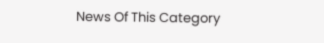News Of This Category